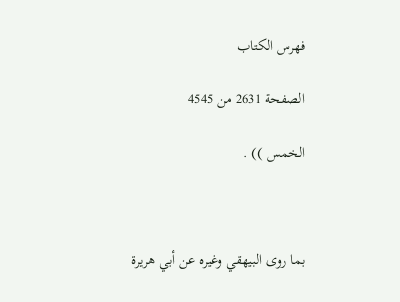فهرس الكتاب

الصفحة 2631 من 4545

الخمس )) .



بما روى البيهقي وغيره عن أبي هريرة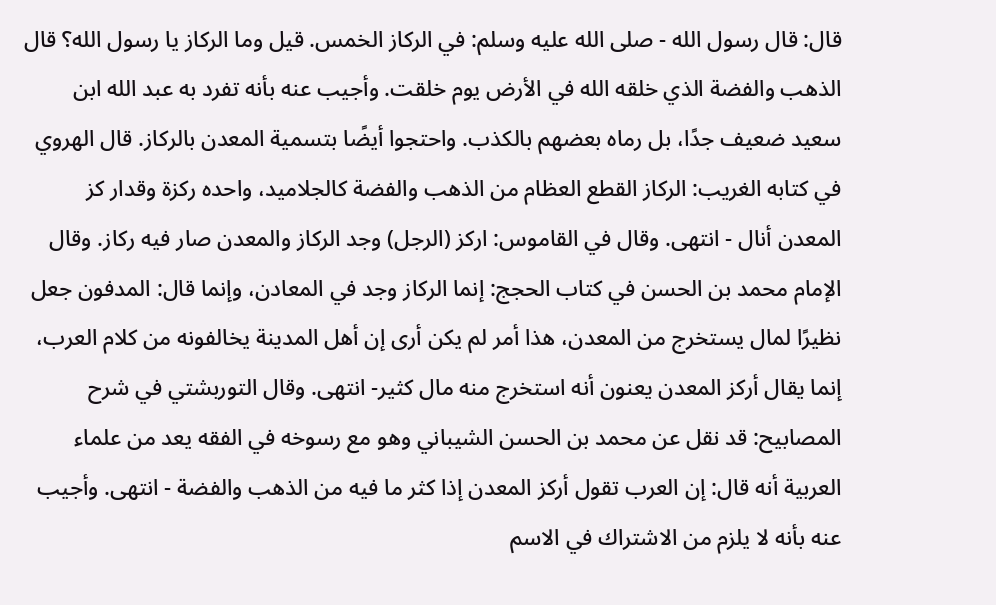قال: قال رسول الله - صلى الله عليه وسلم: في الركاز الخمس. قيل وما الركاز يا رسول الله؟ قال الذهب والفضة الذي خلقه الله في الأرض يوم خلقت. وأجيب عنه بأنه تفرد به عبد الله ابن سعيد ضعيف جدًا، بل رماه بعضهم بالكذب. واحتجوا أيضًا بتسمية المعدن بالركاز. قال الهروي في كتابه الغريب: الركاز القطع العظام من الذهب والفضة كالجلاميد، واحده ركزة وقدار كز المعدن أنال - انتهى. وقال في القاموس: اركز (الرجل) وجد الركاز والمعدن صار فيه ركاز. وقال الإمام محمد بن الحسن في كتاب الحجج: إنما الركاز وجد في المعادن، وإنما قال: المدفون جعل نظيرًا لمال يستخرج من المعدن، هذا أمر لم يكن أرى إن أهل المدينة يخالفونه من كلام العرب، إنما يقال أركز المعدن يعنون أنه استخرج منه مال كثير- انتهى. وقال التوربشتي في شرح المصابيح: قد نقل عن محمد بن الحسن الشيباني وهو مع رسوخه في الفقه يعد من علماء العربية أنه قال: إن العرب تقول أركز المعدن إذا كثر ما فيه من الذهب والفضة - انتهى. وأجيب عنه بأنه لا يلزم من الاشتراك في الاسم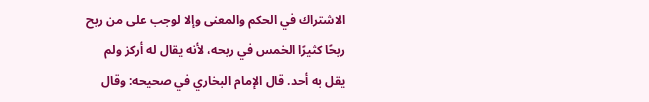الاشتراك في الحكم والمعنى وإلا لوجب على من ربح ربحًا كثيرًا الخمس في ربحه، لأنه يقال له أركز ولم يقل به أحد. قال الإمام البخاري في صحيحه: وقال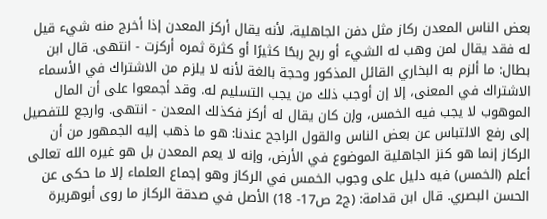بعض الناس المعدن ركاز مثل دفن الجاهلية، لأنه يقال أركز المعدن إذا أخرج منه شيء قيل له فقد يقال لمن وهب له الشيء أو ربح ربحًا كثيرًا أو كثرة ثمره أركزت - انتهى. قال ابن بطال: ما ألزم به البخاري القائل المذكور وحجة بالغة لأنه لا يلزم من الاشتراك في الأسماء الاشتراك في المعنى، إلا إن أوجب ذلك من يجب التسليم له. وقد أجمعوا على أن المال الموهوب لا يجب فيه الخمس، وإن كان يقال له أركز فكذلك المعدن - انتهى. وارجع للتفصيل إلى رفع الالتباس عن بعض الناس والقول الراجح عندنا: هو ما ذهب إليه الجمهور من أن الركاز إنما هو كنز الجاهلية الموضوع في الأرض، وإنه لا يعم المعدن بل هو غيره الله تعالى أعلم (الخمس) فيه دليل على وجوب الخمس في الركاز وهو إجماع العلماء إلا ما حكى عن الحسن البصري. قال ابن قدامة: (ج2 ص17- 18) الأصل في صدقة الركاز ما روى أبوهريرة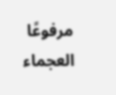مرفوعًا العجماء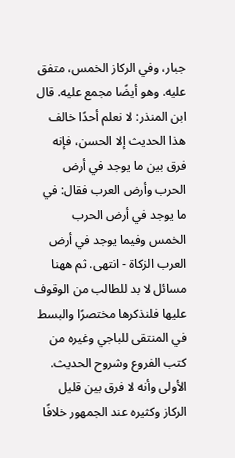جبار، وفي الركاز الخمس، متفق عليه. وهو أيضًا مجمع عليه. قال ابن المنذر: لا نعلم أحدًا خالف هذا الحديث إلا الحسن، فإنه فرق بين ما يوجد في أرض الحرب وأرض العرب فقال: في ما يوجد في أرض الحرب الخمس وفيما يوجد في أرض العرب الزكاة - انتهى. ثم ههنا مسائل لا بد للطالب من الوقوف عليها فلنذكرها مختصرًا والبسط في المنتقى للباجي وغيره من كتب الفروع وشروح الحديث. الأولى وأنه لا فرق بين قليل الركاز وكثيره عند الجمهور خلافًا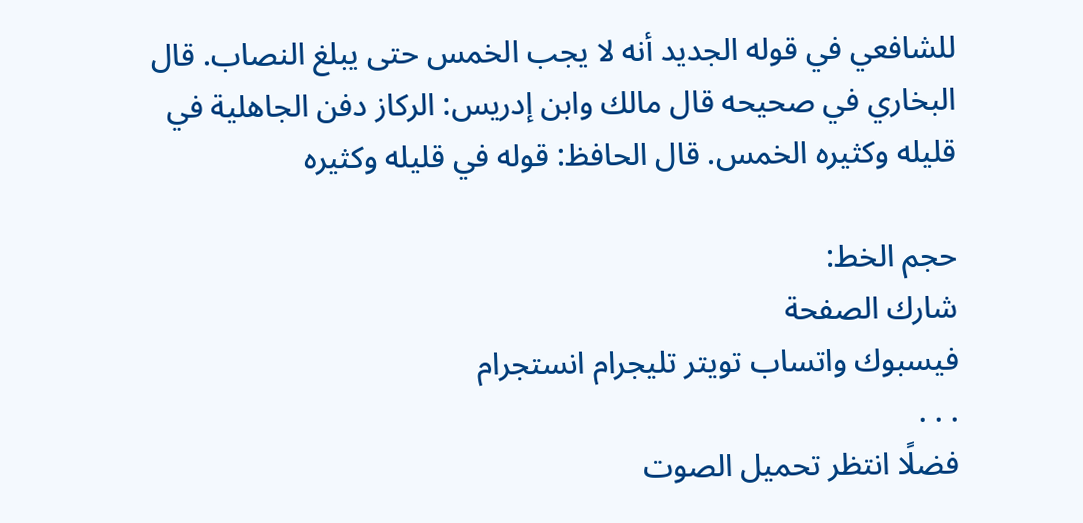للشافعي في قوله الجديد أنه لا يجب الخمس حتى يبلغ النصاب. قال البخاري في صحيحه قال مالك وابن إدريس: الركاز دفن الجاهلية في قليله وكثيره الخمس. قال الحافظ: قوله في قليله وكثيره

حجم الخط:
شارك الصفحة
فيسبوك واتساب تويتر تليجرام انستجرام
. . .
فضلًا انتظر تحميل الصوت